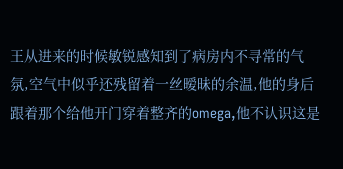王从进来的时候敏锐感知到了病房内不寻常的气氛,空气中似乎还残留着一丝暧昧的余温,他的身后跟着那个给他开门穿着整齐的omega,他不认识这是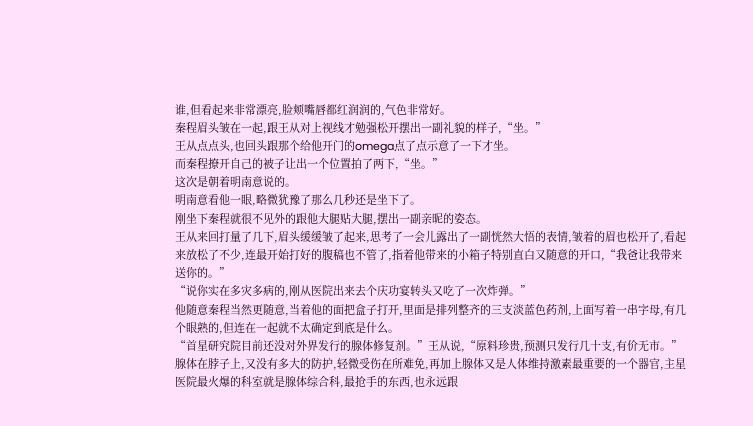谁,但看起来非常漂亮,脸颊嘴唇都红润润的,气色非常好。
秦程眉头皱在一起,跟王从对上视线才勉强松开摆出一副礼貌的样子,“坐。”
王从点点头,也回头跟那个给他开门的omega点了点示意了一下才坐。
而秦程撩开自己的被子让出一个位置拍了两下,“坐。”
这次是朝着明南意说的。
明南意看他一眼,略微犹豫了那么几秒还是坐下了。
刚坐下秦程就很不见外的跟他大腿贴大腿,摆出一副亲昵的姿态。
王从来回打量了几下,眉头缓缓皱了起来,思考了一会儿露出了一副恍然大悟的表情,皱着的眉也松开了,看起来放松了不少,连最开始打好的腹稿也不管了,指着他带来的小箱子特别直白又随意的开口,“我爸让我带来送你的。”
“说你实在多灾多病的,刚从医院出来去个庆功宴转头又吃了一次炸弹。”
他随意秦程当然更随意,当着他的面把盒子打开,里面是排列整齐的三支淡蓝色药剂,上面写着一串字母,有几个眼熟的,但连在一起就不太确定到底是什么。
“首星研究院目前还没对外界发行的腺体修复剂。”王从说,“原料珍贵,预测只发行几十支,有价无市。”
腺体在脖子上,又没有多大的防护,轻微受伤在所难免,再加上腺体又是人体维持激素最重要的一个器官,主星医院最火爆的科室就是腺体综合科,最抢手的东西,也永远跟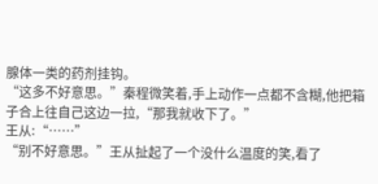腺体一类的药剂挂钩。
“这多不好意思。”秦程微笑着,手上动作一点都不含糊,他把箱子合上往自己这边一拉,“那我就收下了。”
王从:“……”
“别不好意思。”王从扯起了一个没什么温度的笑,看了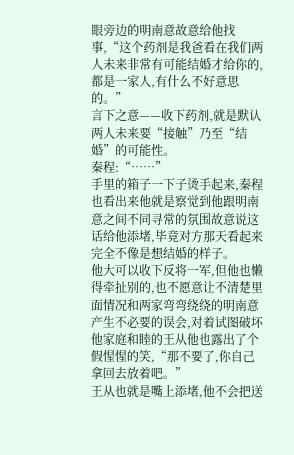眼旁边的明南意故意给他找事,“这个药剂是我爸看在我们两人未来非常有可能结婚才给你的,都是一家人,有什么不好意思的。”
言下之意——收下药剂,就是默认两人未来要“接触”乃至“结婚”的可能性。
秦程:“……”
手里的箱子一下子烫手起来,秦程也看出来他就是察觉到他跟明南意之间不同寻常的氛围故意说这话给他添堵,毕竟对方那天看起来完全不像是想结婚的样子。
他大可以收下反将一军,但他也懒得牵扯别的,也不愿意让不清楚里面情况和两家弯弯绕绕的明南意产生不必要的误会,对着试图破坏他家庭和睦的王从他也露出了个假惺惺的笑,“那不要了,你自己拿回去放着吧。”
王从也就是嘴上添堵,他不会把送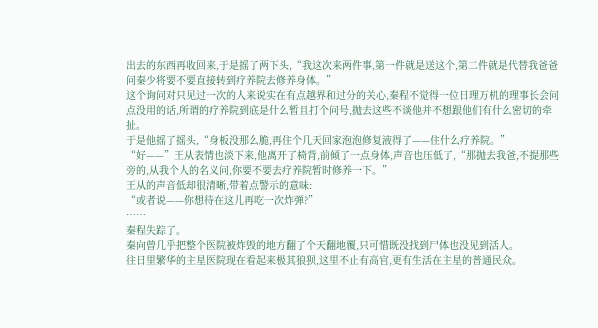出去的东西再收回来,于是摇了两下头,“我这次来两件事,第一件就是送这个,第二件就是代替我爸爸问秦少将要不要直接转到疗养院去修养身体。”
这个询问对只见过一次的人来说实在有点越界和过分的关心,秦程不觉得一位日理万机的理事长会问点没用的话,所谓的疗养院到底是什么暂且打个问号,抛去这些不谈他并不想跟他们有什么密切的牵扯。
于是他摇了摇头,“身板没那么脆,再住个几天回家泡泡修复液得了——住什么疗养院。”
“好——”王从表情也淡下来,他离开了椅背,前倾了一点身体,声音也压低了,“那抛去我爸,不提那些旁的,从我个人的名义问,你要不要去疗养院暂时修养一下。”
王从的声音低却很清晰,带着点警示的意味:
“或者说——你想待在这儿再吃一次炸弹?”
……
秦程失踪了。
秦向曾几乎把整个医院被炸毁的地方翻了个天翻地覆,只可惜既没找到尸体也没见到活人。
往日里繁华的主星医院现在看起来极其狼狈,这里不止有高官,更有生活在主星的普通民众。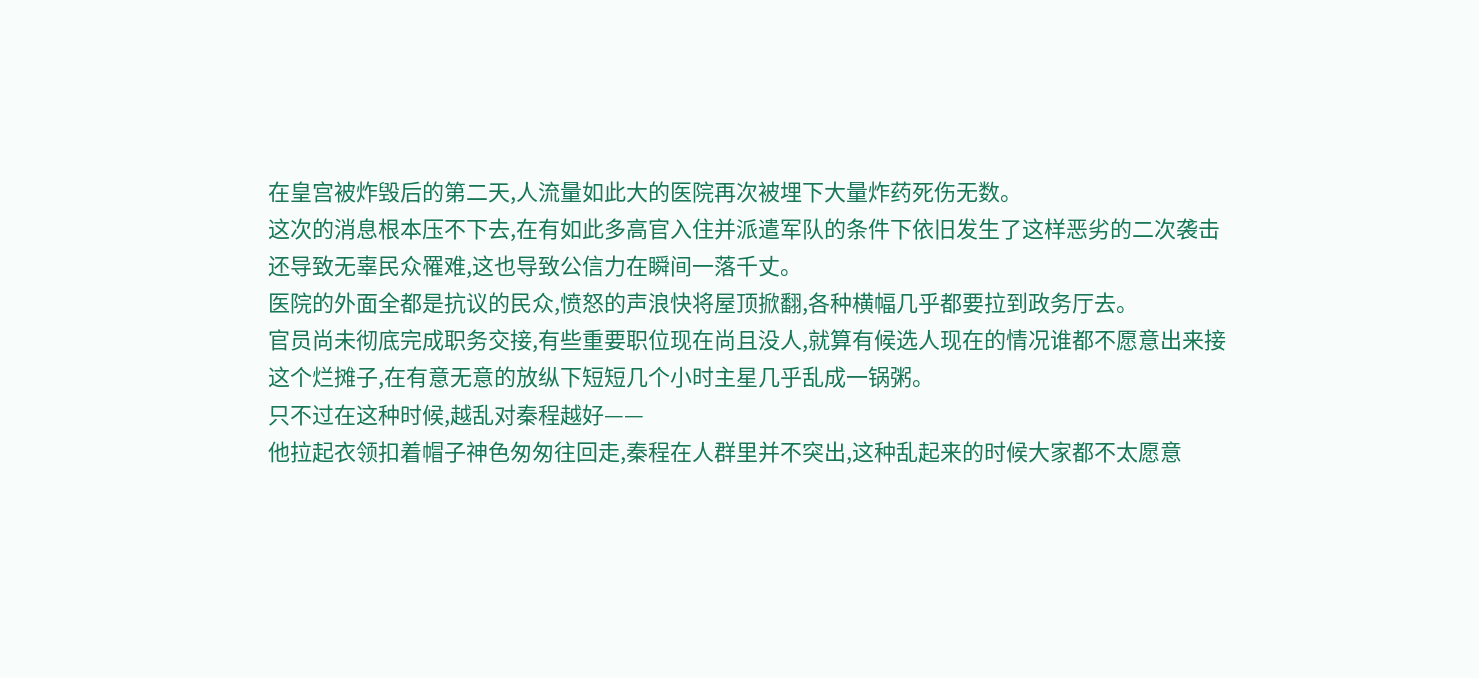在皇宫被炸毁后的第二天,人流量如此大的医院再次被埋下大量炸药死伤无数。
这次的消息根本压不下去,在有如此多高官入住并派遣军队的条件下依旧发生了这样恶劣的二次袭击还导致无辜民众罹难,这也导致公信力在瞬间一落千丈。
医院的外面全都是抗议的民众,愤怒的声浪快将屋顶掀翻,各种横幅几乎都要拉到政务厅去。
官员尚未彻底完成职务交接,有些重要职位现在尚且没人,就算有候选人现在的情况谁都不愿意出来接这个烂摊子,在有意无意的放纵下短短几个小时主星几乎乱成一锅粥。
只不过在这种时候,越乱对秦程越好——
他拉起衣领扣着帽子神色匆匆往回走,秦程在人群里并不突出,这种乱起来的时候大家都不太愿意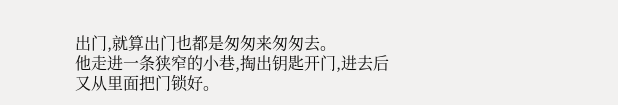出门,就算出门也都是匆匆来匆匆去。
他走进一条狭窄的小巷,掏出钥匙开门,进去后又从里面把门锁好。